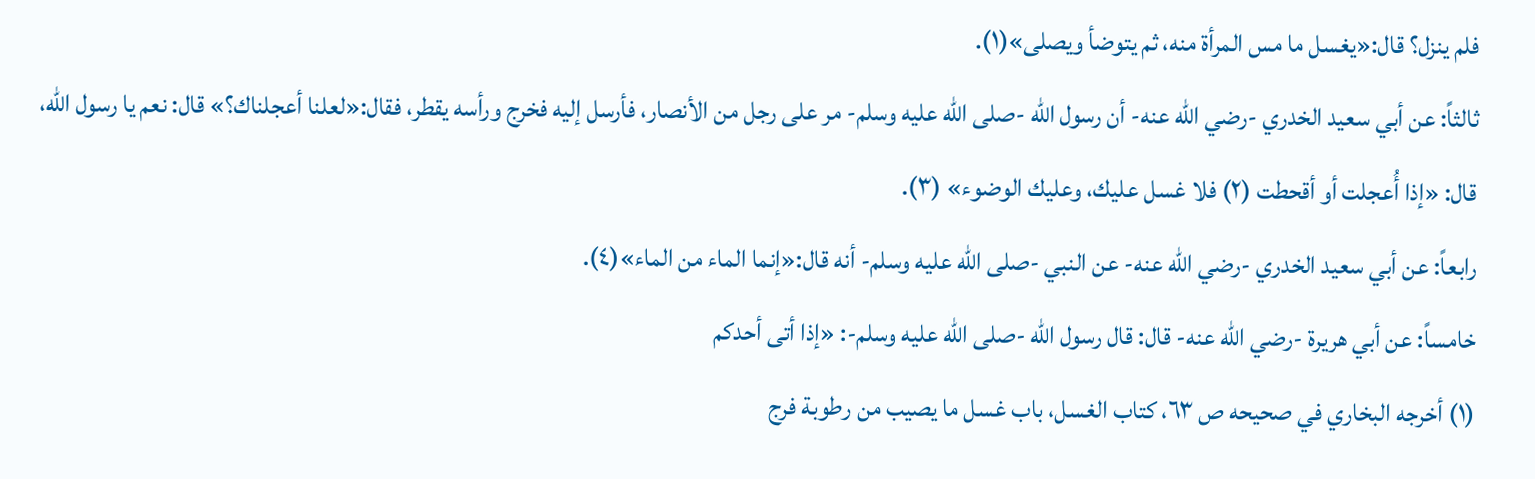فلم ينزل؟ قال:«يغسل ما مس المرأة منه، ثم يتوضأ ويصلى»(١).
ثالثاً: عن أبي سعيد الخدري -رضي الله عنه- أن رسول الله -صلى الله عليه وسلم- مر على رجل من الأنصار، فأرسل إليه فخرج ورأسه يقطر، فقال:«لعلنا أعجلناك؟» قال: نعم يا رسول الله، قال: «إذا أُعجلت أو أقحطت (٢) فلا غسل عليك، وعليك الوضوء» (٣).
رابعاً: عن أبي سعيد الخدري -رضي الله عنه- عن النبي -صلى الله عليه وسلم- أنه قال:«إنما الماء من الماء»(٤).
خامساً: عن أبي هريرة -رضي الله عنه- قال: قال رسول الله -صلى الله عليه وسلم-: «إذا أتى أحدكم
(١) أخرجه البخاري في صحيحه ص ٦٣، كتاب الغسل، باب غسل ما يصيب من رطوبة فرج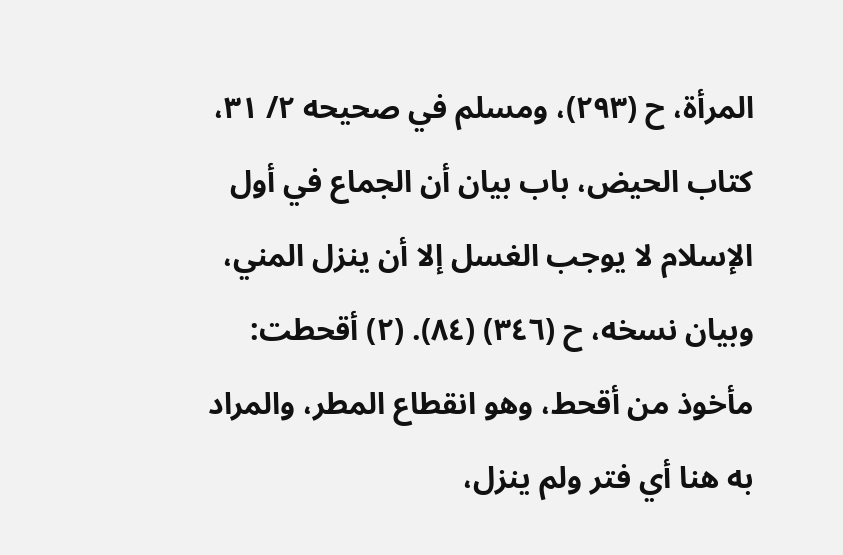المرأة، ح (٢٩٣)، ومسلم في صحيحه ٢/ ٣١، كتاب الحيض، باب بيان أن الجماع في أول الإسلام لا يوجب الغسل إلا أن ينزل المني، وبيان نسخه، ح (٣٤٦) (٨٤). (٢) أقحطت: مأخوذ من أقحط، وهو انقطاع المطر، والمراد به هنا أي فتر ولم ينزل،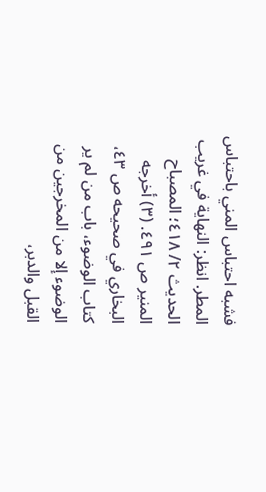فشبه احتباس المني باحتباس المطر. انظر: النهاية في غريب الحديث ٢/ ٤١٨؛ المصباح المنير ص ٤٩١. (٣) أخرجه البخاري في صحيحه ص ٤٣، كتاب الوضوء، باب من لم ير الوضوء إلا من المخرجين من القبل والدبر،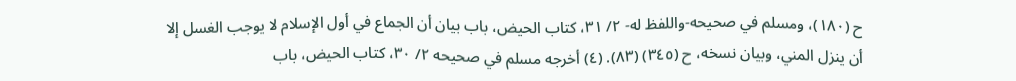ح (١٨٠)، ومسلم في صحيحه-واللفظ له- ٢/ ٣١، كتاب الحيض، باب بيان أن الجماع في أول الإسلام لا يوجب الغسل إلا أن ينزل المني، وبيان نسخه، ح (٣٤٥) (٨٣). (٤) أخرجه مسلم في صحيحه ٢/ ٣٠، كتاب الحيض، باب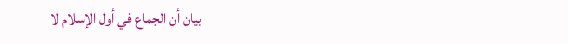بيان أن الجماع في أول الإسلام لا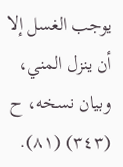يوجب الغسل إلا أن ينزل المني، وبيان نسخه، ح (٣٤٣) (٨١).